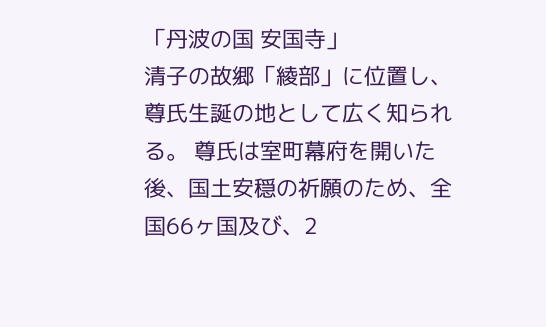「丹波の国 安国寺」
清子の故郷「綾部」に位置し、尊氏生誕の地として広く知られる。 尊氏は室町幕府を開いた後、国土安穏の祈願のため、全国66ヶ国及び、2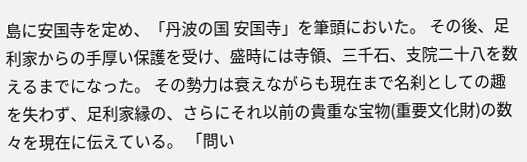島に安国寺を定め、「丹波の国 安国寺」を筆頭においた。 その後、足利家からの手厚い保護を受け、盛時には寺領、三千石、支院二十八を数えるまでになった。 その勢力は衰えながらも現在まで名刹としての趣を失わず、足利家縁の、さらにそれ以前の貴重な宝物(重要文化財)の数々を現在に伝えている。 「問い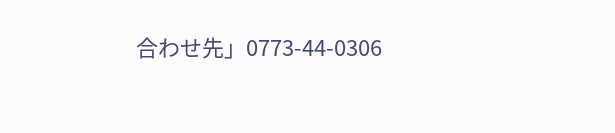合わせ先」0773-44-0306